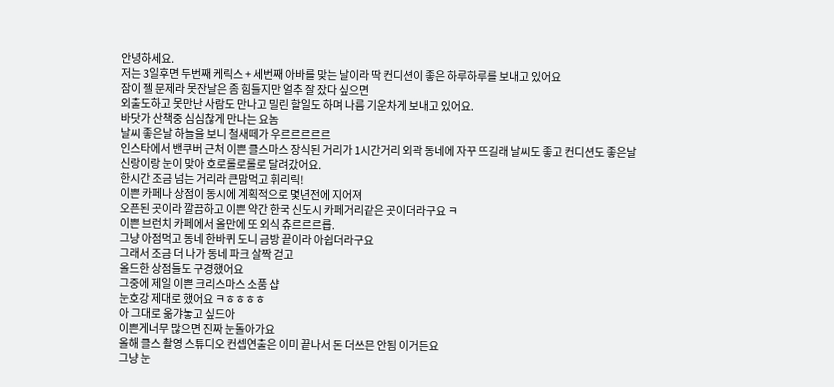안녕하세요.
저는 3일후면 두번째 케릭스 + 세번째 아바를 맞는 날이라 딱 컨디션이 좋은 하루하루를 보내고 있어요
잠이 젤 문제라 못잔날은 좀 힘들지만 얼추 잘 잤다 싶으면
외출도하고 못만난 사람도 만나고 밀린 할일도 하며 나름 기운차게 보내고 있어요.
바닷가 산책중 심심찮게 만나는 요놈
날씨 좋은날 하늘을 보니 철새떼가 우르르르르르
인스타에서 밴쿠버 근처 이쁜 클스마스 장식된 거리가 1시간거리 외곽 동네에 자꾸 뜨길래 날씨도 좋고 컨디션도 좋은날
신랑이랑 눈이 맞아 호로롤로롤로 달려갔어요.
한시간 조금 넘는 거리라 큰맘먹고 휘리릭!
이쁜 카페나 상점이 동시에 계획적으로 몇년전에 지어져
오픈된 곳이라 깔끔하고 이쁜 약간 한국 신도시 카페거리같은 곳이더라구요 ㅋ
이쁜 브런치 카페에서 올만에 또 외식 츄르르르릅.
그냥 아점먹고 동네 한바퀴 도니 금방 끝이라 아쉽더라구요
그래서 조금 더 나가 동네 파크 살짝 걷고
올드한 상점들도 구경했어요
그중에 제일 이쁜 크리스마스 소품 샵
눈호강 제대로 했어요 ㅋㅎㅎㅎㅎ
아 그대로 옮갸놓고 싶드아
이쁜게너무 많으면 진짜 눈돌아가요
올해 클스 촬영 스튜디오 컨셉연출은 이미 끝나서 돈 더쓰믄 안됨 이거든요
그냥 눈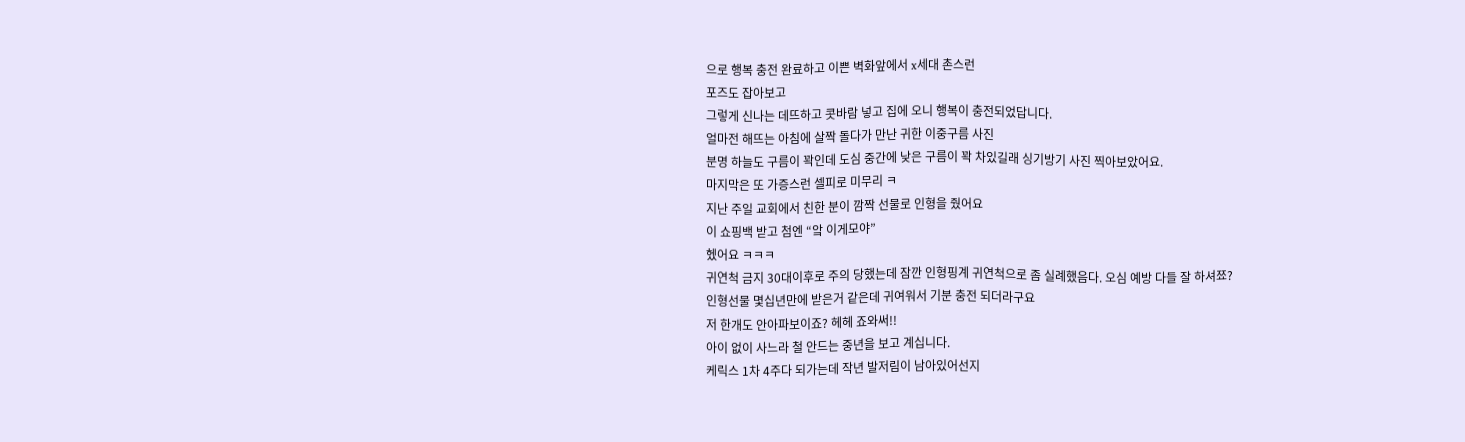으로 행복 충전 완료하고 이쁜 벽화앞에서 x세대 촌스런
포즈도 잡아보고
그렇게 신나는 데뜨하고 콧바람 넣고 집에 오니 행복이 충전되었답니다.
얼마전 해뜨는 아침에 살짝 돌다가 만난 귀한 이중구름 사진
분명 하늘도 구름이 꽉인데 도심 중간에 낮은 구름이 꽉 차있길래 싱기방기 사진 찍아보았어요.
마지막은 또 가증스런 셀피로 미무리 ㅋ
지난 주일 교회에서 친한 분이 깜짝 선물로 인형을 줬어요
이 쇼핑백 받고 첨엔 “앜 이게모야”
헸어요 ㅋㅋㅋ
귀연척 금지 30대이후로 주의 당했는데 잠깐 인형핑계 귀연척으로 좀 실례했음다. 오심 예방 다들 잘 하셔쬬?
인형선물 몇십년만에 받은거 같은데 귀여워서 기분 충전 되더라구요
저 한개도 안아파보이죠? 헤헤 죠와써!!
아이 없이 사느라 철 안드는 중년을 보고 계십니다.
케릭스 1차 4주다 되가는데 작년 발저림이 남아있어선지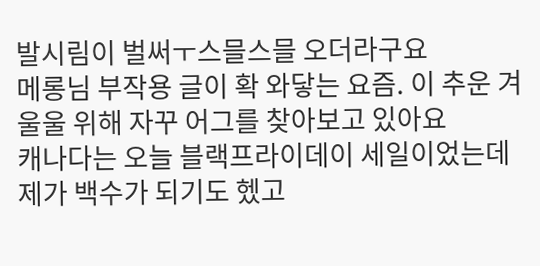발시림이 벌써ㅜ스믈스믈 오더라구요
메롱님 부작용 글이 확 와닿는 요즘. 이 추운 겨울울 위해 자꾸 어그를 찾아보고 있아요
캐나다는 오늘 블랙프라이데이 세일이었는데
제가 백수가 되기도 헸고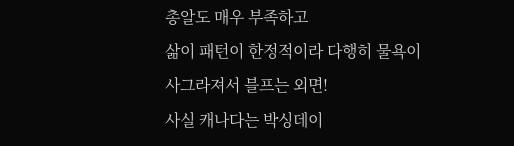총알도 매우 부족하고
삶이 패턴이 한정적이라 다행히 물욕이
사그라져서 블프는 외면!
사실 캐나다는 박싱데이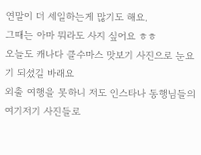연말이 더 세일하는게 많기도 해요.
그때는 아마 뭐라도 사지 싶어요 ㅎㅎ
오늘도 캐나다 클수마스 맛보기 사진으로 눈요기 되셨길 바래요
외출 여행을 못하니 저도 인스타나 동행님들의 여기저기 사진들로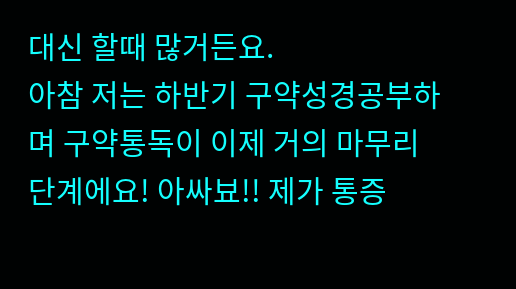대신 할때 많거든요.
아참 저는 하반기 구약성경공부하며 구약통독이 이제 거의 마무리단계에요! 아싸뵤!! 제가 통증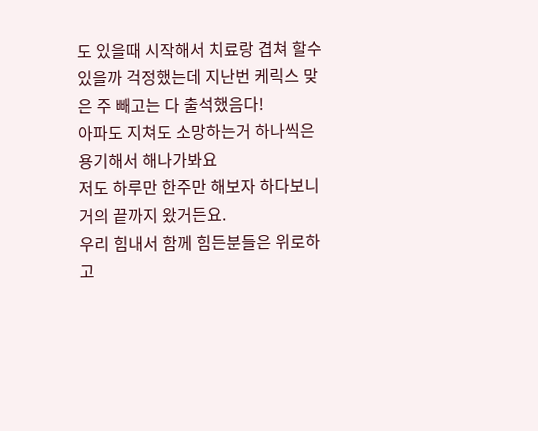도 있을때 시작해서 치료랑 겹쳐 할수 있을까 걱정했는데 지난번 케릭스 맞은 주 빼고는 다 출석했음다!
아파도 지쳐도 소망하는거 하나씩은 용기해서 해나가봐요
저도 하루만 한주만 해보자 하다보니 거의 끝까지 왔거든요.
우리 힘내서 함께 힘든분들은 위로하고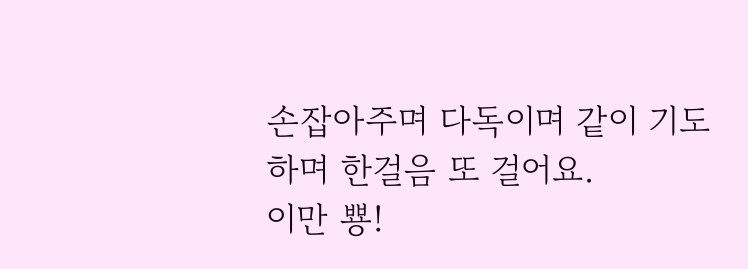손잡아주며 다독이며 같이 기도하며 한걸음 또 걸어요.
이만 뿅!